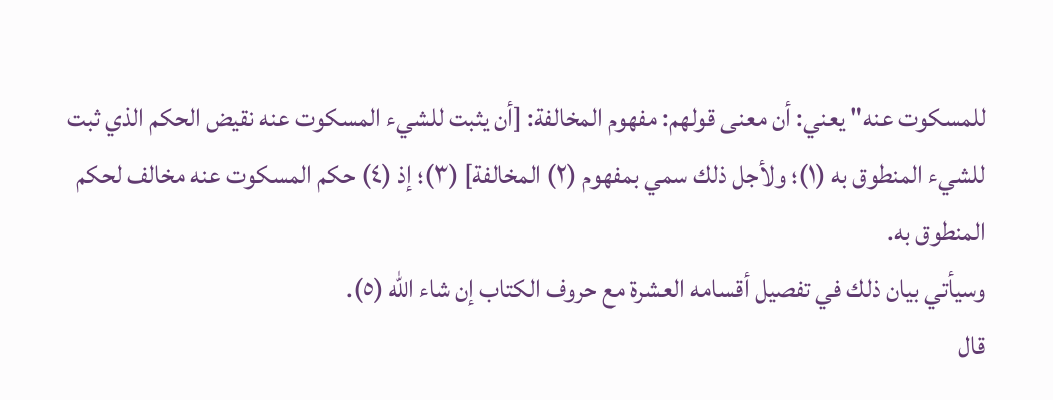للمسكوت عنه" يعني: أن معنى قولهم: مفهوم المخالفة: [أن يثبت للشيء المسكوت عنه نقيض الحكم الذي ثبت للشيء المنطوق به (١)؛ ولأجل ذلك سمي بمفهوم (٢) المخالفة] (٣)؛ إذ (٤) حكم المسكوت عنه مخالف لحكم المنطوق به.
وسيأتي بيان ذلك في تفصيل أقسامه العشرة مع حروف الكتاب إن شاء الله (٥).
قال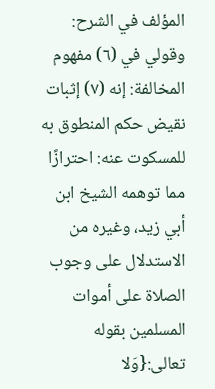المؤلف في الشرح: وقولي في (٦) مفهوم المخالفة: إنه (٧) إثبات نقيض حكم المنطوق به للمسكوت عنه: احترازًا مما توهمه الشيخ ابن أبي زيد، وغيره من الاستدلال على وجوب الصلاة على أموات المسلمين بقوله تعالى:{وَلا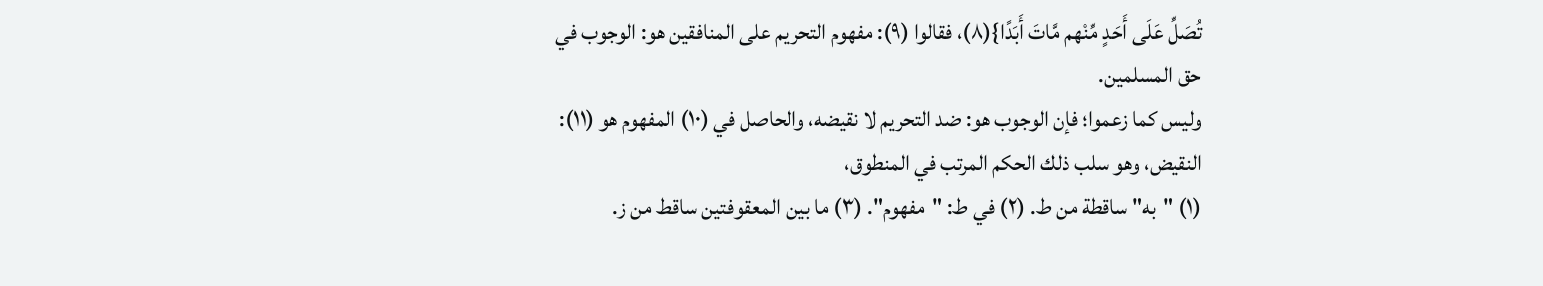تُصَلِّ عَلَى أَحَدٍ مِّنْهم مَّاتَ أَبَدًا}(٨)، فقالوا (٩): مفهوم التحريم على المنافقين هو: الوجوب في حق المسلمين.
وليس كما زعموا؛ فإن الوجوب هو: ضد التحريم لا نقيضه، والحاصل في (١٠) المفهوم هو (١١): النقيض، وهو سلب ذلك الحكم المرتب في المنطوق،
(١) "به" ساقطة من ط. (٢) في ط: "مفهوم". (٣) ما بين المعقوفتين ساقط من ز.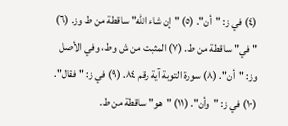(٤) في ز: "أن". (٥) "إن شاء الله" ساقطة من ط وز. (٦) "في" ساقطة من ط. (٧) المثبت من ش وط، وفي الأصل وز: "أن". (٨) سورة التوبة آية رقم ٨٤. (٩) في ز: "فقال". (١٠) في ز: "وأن". (١١) "هو" ساقطة من ط.